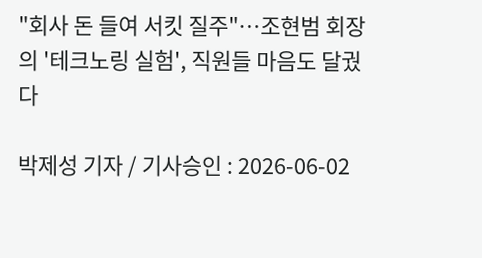"회사 돈 들여 서킷 질주"…조현범 회장의 '테크노링 실험', 직원들 마음도 달궜다

박제성 기자 / 기사승인 : 2026-06-02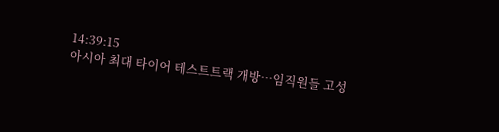14:39:15
아시아 최대 타이어 테스트트랙 개방…임직원들 고성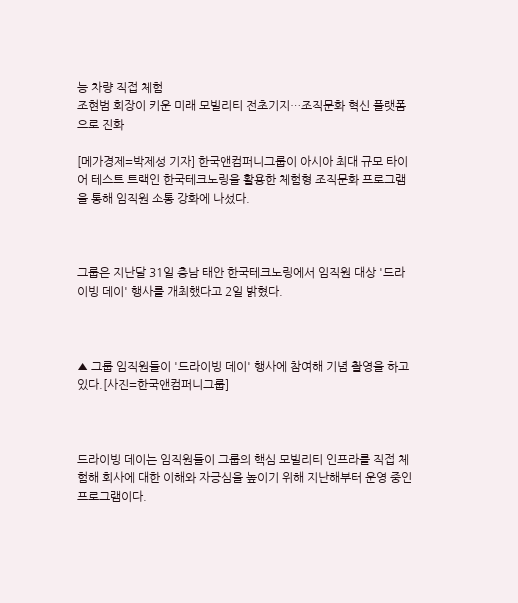능 차량 직접 체험
조현범 회장이 키운 미래 모빌리티 전초기지…조직문화 혁신 플랫폼으로 진화

[메가경제=박제성 기자] 한국앤컴퍼니그룹이 아시아 최대 규모 타이어 테스트 트랙인 한국테크노링을 활용한 체험형 조직문화 프로그램을 통해 임직원 소통 강화에 나섰다.



그룹은 지난달 31일 충남 태안 한국테크노링에서 임직원 대상 '드라이빙 데이' 행사를 개최했다고 2일 밝혔다.



▲ 그룹 임직원들이 '드라이빙 데이' 행사에 참여해 기념 촬영을 하고 있다.[사진=한국앤컴퍼니그룹]



드라이빙 데이는 임직원들이 그룹의 핵심 모빌리티 인프라를 직접 체험해 회사에 대한 이해와 자긍심을 높이기 위해 지난해부터 운영 중인 프로그램이다.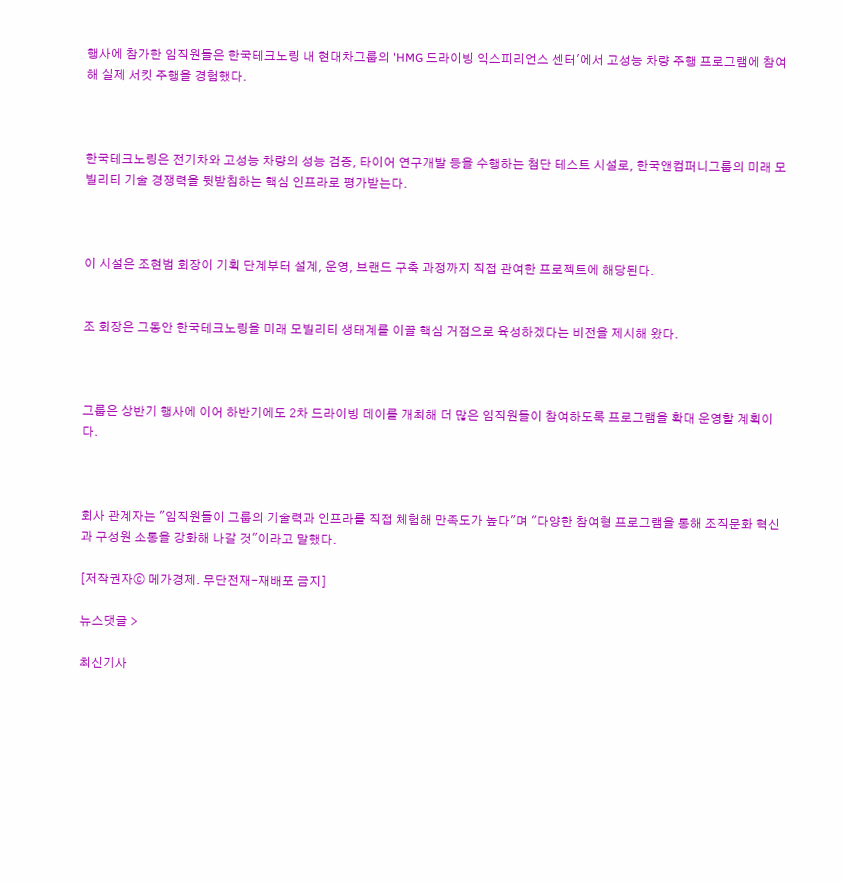행사에 참가한 임직원들은 한국테크노링 내 현대차그룹의 'HMG 드라이빙 익스피리언스 센터'에서 고성능 차량 주행 프로그램에 참여해 실제 서킷 주행을 경험했다.



한국테크노링은 전기차와 고성능 차량의 성능 검증, 타이어 연구개발 등을 수행하는 첨단 테스트 시설로, 한국앤컴퍼니그룹의 미래 모빌리티 기술 경쟁력을 뒷받침하는 핵심 인프라로 평가받는다.



이 시설은 조현범 회장이 기획 단계부터 설계, 운영, 브랜드 구축 과정까지 직접 관여한 프로젝트에 해당된다.


조 회장은 그동안 한국테크노링을 미래 모빌리티 생태계를 이끌 핵심 거점으로 육성하겠다는 비전을 제시해 왔다.



그룹은 상반기 행사에 이어 하반기에도 2차 드라이빙 데이를 개최해 더 많은 임직원들이 참여하도록 프로그램을 확대 운영할 계획이다.



회사 관계자는 "임직원들이 그룹의 기술력과 인프라를 직접 체험해 만족도가 높다"며 "다양한 참여형 프로그램을 통해 조직문화 혁신과 구성원 소통을 강화해 나갈 것"이라고 말했다.

[저작권자ⓒ 메가경제. 무단전재-재배포 금지]

뉴스댓글 >

최신기사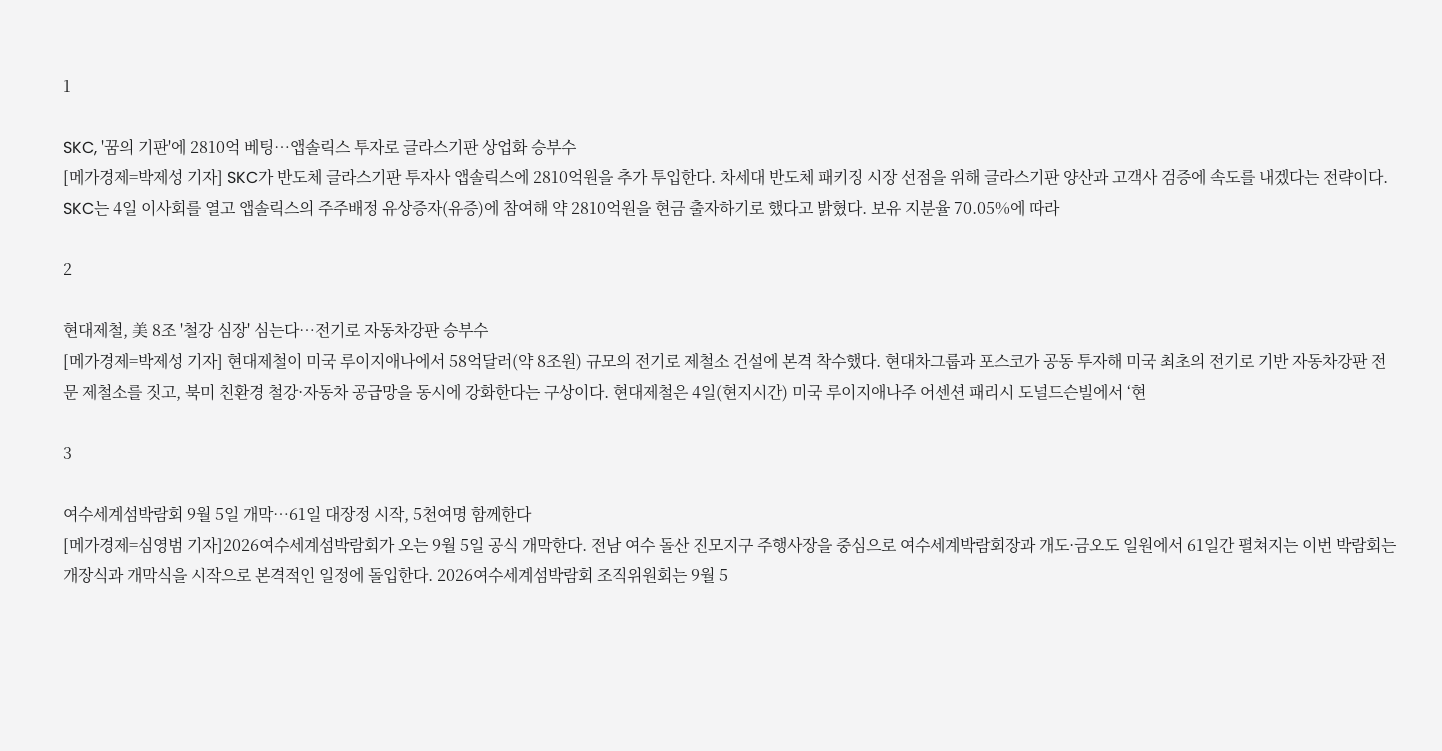1

SKC, '꿈의 기판'에 2810억 베팅…앱솔릭스 투자로 글라스기판 상업화 승부수
[메가경제=박제성 기자] SKC가 반도체 글라스기판 투자사 앱솔릭스에 2810억원을 추가 투입한다. 차세대 반도체 패키징 시장 선점을 위해 글라스기판 양산과 고객사 검증에 속도를 내겠다는 전략이다. SKC는 4일 이사회를 열고 앱솔릭스의 주주배정 유상증자(유증)에 참여해 약 2810억원을 현금 출자하기로 했다고 밝혔다. 보유 지분율 70.05%에 따라

2

현대제철, 美 8조 '철강 심장' 심는다…전기로 자동차강판 승부수
[메가경제=박제성 기자] 현대제철이 미국 루이지애나에서 58억달러(약 8조원) 규모의 전기로 제철소 건설에 본격 착수했다. 현대차그룹과 포스코가 공동 투자해 미국 최초의 전기로 기반 자동차강판 전문 제철소를 짓고, 북미 친환경 철강·자동차 공급망을 동시에 강화한다는 구상이다. 현대제철은 4일(현지시간) 미국 루이지애나주 어센션 패리시 도널드슨빌에서 ‘현

3

여수세계섬박람회 9월 5일 개막…61일 대장정 시작, 5천여명 함께한다
[메가경제=심영범 기자]2026여수세계섬박람회가 오는 9월 5일 공식 개막한다. 전남 여수 돌산 진모지구 주행사장을 중심으로 여수세계박람회장과 개도·금오도 일원에서 61일간 펼쳐지는 이번 박람회는 개장식과 개막식을 시작으로 본격적인 일정에 돌입한다. 2026여수세계섬박람회 조직위원회는 9월 5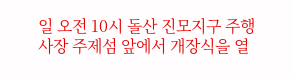일 오전 10시 돌산 진모지구 주행사장 주제섬 앞에서 개장식을 열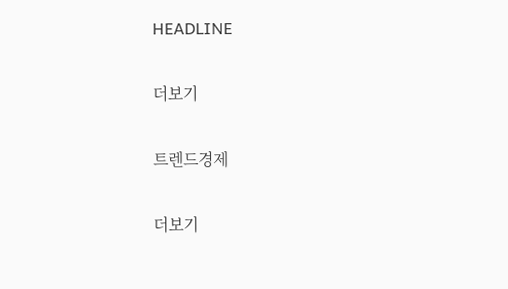HEADLINE

더보기

트렌드경제

더보기